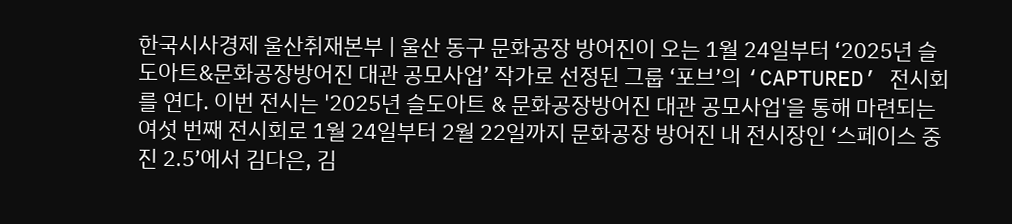한국시사경제 울산취재본부 | 울산 동구 문화공장 방어진이 오는 1월 24일부터 ‘2025년 슬도아트&문화공장방어진 대관 공모사업’ 작가로 선정된 그룹 ‘포브’의 ‘CAPTURED’ 전시회를 연다. 이번 전시는 '2025년 슬도아트 & 문화공장방어진 대관 공모사업'을 통해 마련되는 여섯 번째 전시회로 1월 24일부터 2월 22일까지 문화공장 방어진 내 전시장인 ‘스페이스 중진 2.5’에서 김다은, 김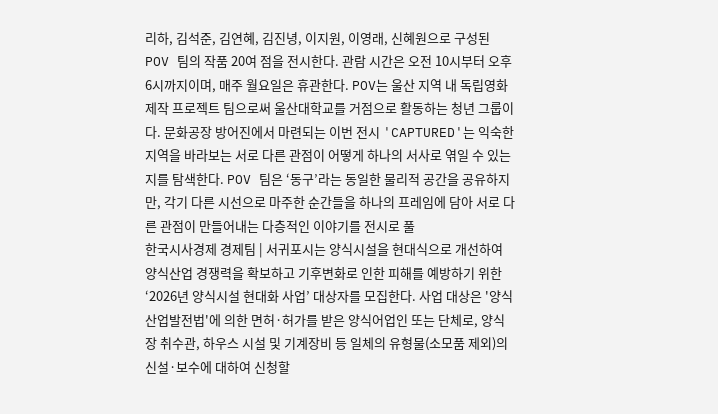리하, 김석준, 김연혜, 김진녕, 이지원, 이영래, 신혜원으로 구성된 POV 팀의 작품 20여 점을 전시한다. 관람 시간은 오전 10시부터 오후 6시까지이며, 매주 월요일은 휴관한다. POV는 울산 지역 내 독립영화 제작 프로젝트 팀으로써 울산대학교를 거점으로 활동하는 청년 그룹이다. 문화공장 방어진에서 마련되는 이번 전시 'CAPTURED'는 익숙한 지역을 바라보는 서로 다른 관점이 어떻게 하나의 서사로 엮일 수 있는지를 탐색한다. POV 팀은 ‘동구’라는 동일한 물리적 공간을 공유하지만, 각기 다른 시선으로 마주한 순간들을 하나의 프레임에 담아 서로 다른 관점이 만들어내는 다층적인 이야기를 전시로 풀
한국시사경제 경제팀 | 서귀포시는 양식시설을 현대식으로 개선하여 양식산업 경쟁력을 확보하고 기후변화로 인한 피해를 예방하기 위한 ‘2026년 양식시설 현대화 사업’ 대상자를 모집한다. 사업 대상은 '양식산업발전법'에 의한 면허·허가를 받은 양식어업인 또는 단체로, 양식장 취수관, 하우스 시설 및 기계장비 등 일체의 유형물(소모품 제외)의 신설·보수에 대하여 신청할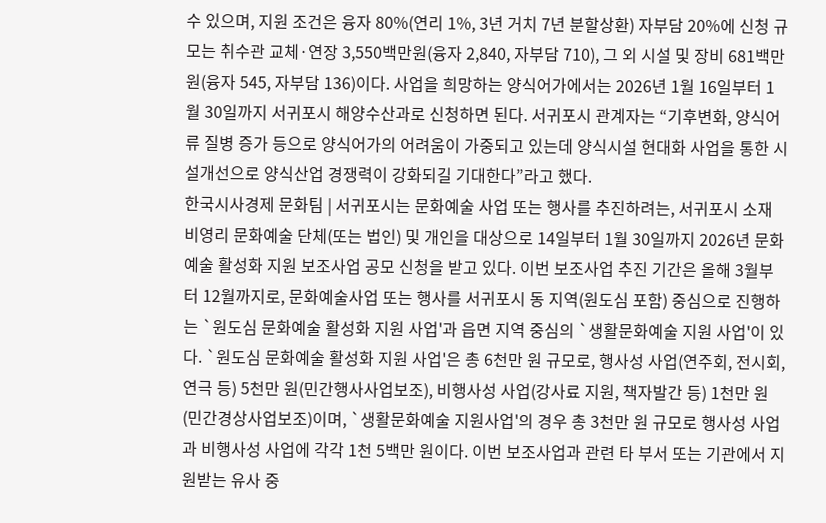수 있으며, 지원 조건은 융자 80%(연리 1%, 3년 거치 7년 분할상환) 자부담 20%에 신청 규모는 취수관 교체·연장 3,550백만원(융자 2,840, 자부담 710), 그 외 시설 및 장비 681백만원(융자 545, 자부담 136)이다. 사업을 희망하는 양식어가에서는 2026년 1월 16일부터 1월 30일까지 서귀포시 해양수산과로 신청하면 된다. 서귀포시 관계자는 “기후변화, 양식어류 질병 증가 등으로 양식어가의 어려움이 가중되고 있는데 양식시설 현대화 사업을 통한 시설개선으로 양식산업 경쟁력이 강화되길 기대한다”라고 했다.
한국시사경제 문화팀 | 서귀포시는 문화예술 사업 또는 행사를 추진하려는, 서귀포시 소재 비영리 문화예술 단체(또는 법인) 및 개인을 대상으로 14일부터 1월 30일까지 2026년 문화예술 활성화 지원 보조사업 공모 신청을 받고 있다. 이번 보조사업 추진 기간은 올해 3월부터 12월까지로, 문화예술사업 또는 행사를 서귀포시 동 지역(원도심 포함) 중심으로 진행하는 `원도심 문화예술 활성화 지원 사업'과 읍면 지역 중심의 `생활문화예술 지원 사업'이 있다. `원도심 문화예술 활성화 지원 사업'은 총 6천만 원 규모로, 행사성 사업(연주회, 전시회, 연극 등) 5천만 원(민간행사사업보조), 비행사성 사업(강사료 지원, 책자발간 등) 1천만 원(민간경상사업보조)이며, `생활문화예술 지원사업'의 경우 총 3천만 원 규모로 행사성 사업과 비행사성 사업에 각각 1천 5백만 원이다. 이번 보조사업과 관련 타 부서 또는 기관에서 지원받는 유사 중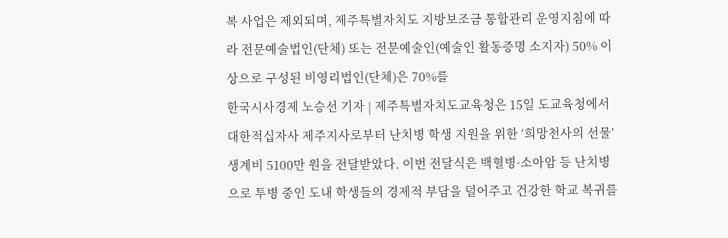복 사업은 제외되며, 제주특별자치도 지방보조금 통합관리 운영지침에 따라 전문예술법인(단체) 또는 전문예술인(예술인 활동증명 소지자) 50% 이상으로 구성된 비영리법인(단체)은 70%를
한국시사경제 노승선 기자 | 제주특별자치도교육청은 15일 도교육청에서 대한적십자사 제주지사로부터 난치병 학생 지원을 위한 ‘희망천사의 선물’ 생계비 5100만 원을 전달받았다. 이번 전달식은 백혈병·소아암 등 난치병으로 투병 중인 도내 학생들의 경제적 부담을 덜어주고 건강한 학교 복귀를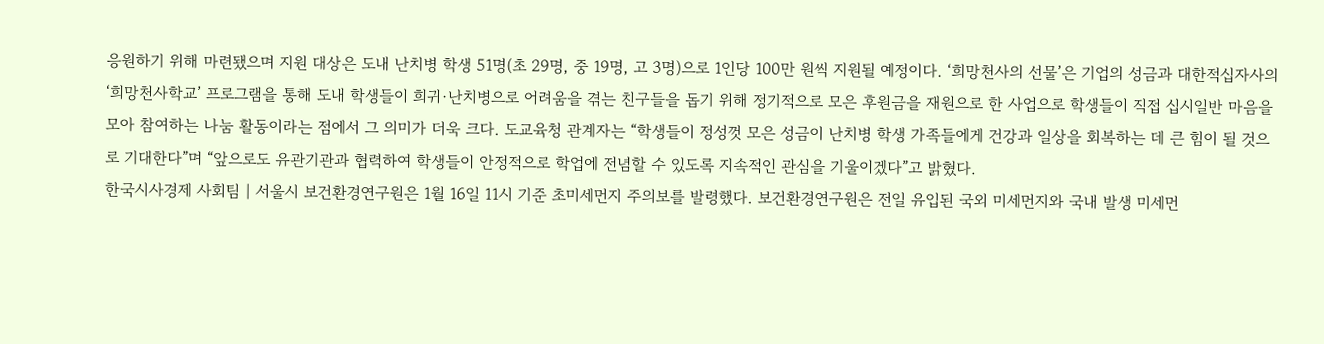응원하기 위해 마련됐으며 지원 대상은 도내 난치병 학생 51명(초 29명, 중 19명, 고 3명)으로 1인당 100만 원씩 지원될 예정이다. ‘희망천사의 선물’은 기업의 성금과 대한적십자사의 ‘희망천사학교’ 프로그램을 통해 도내 학생들이 희귀·난치병으로 어려움을 겪는 친구들을 돕기 위해 정기적으로 모은 후원금을 재원으로 한 사업으로 학생들이 직접 십시일반 마음을 모아 참여하는 나눔 활동이라는 점에서 그 의미가 더욱 크다. 도교육청 관계자는 “학생들이 정성껏 모은 성금이 난치병 학생 가족들에게 건강과 일상을 회복하는 데 큰 힘이 될 것으로 기대한다”며 “앞으로도 유관기관과 협력하여 학생들이 안정적으로 학업에 전념할 수 있도록 지속적인 관심을 기울이겠다”고 밝혔다.
한국시사경제 사회팀 | 서울시 보건환경연구원은 1월 16일 11시 기준 초미세먼지 주의보를 발령했다. 보건환경연구원은 전일 유입된 국외 미세먼지와 국내 발생 미세먼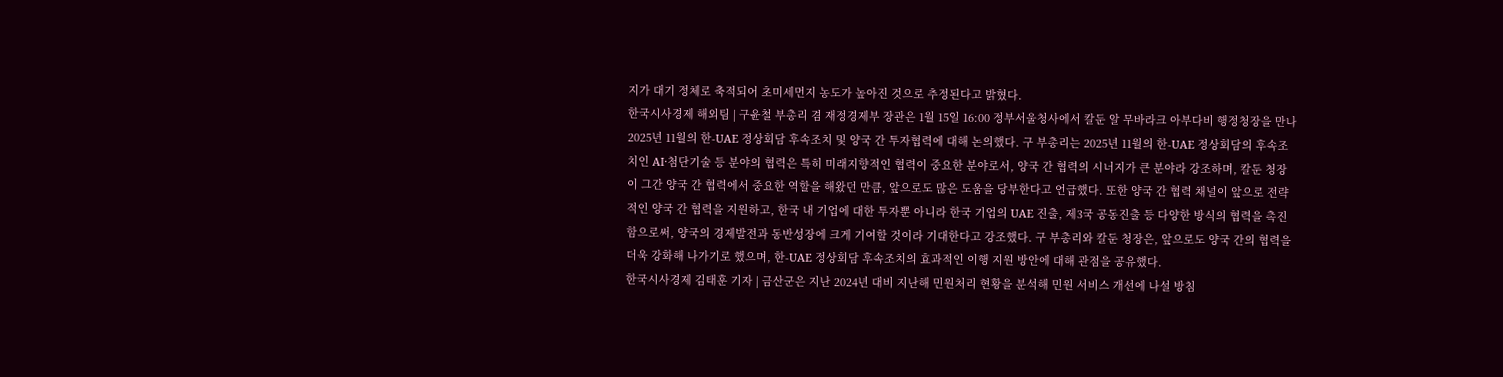지가 대기 정체로 축적되어 초미세먼지 농도가 높아진 것으로 추정된다고 밝혔다.
한국시사경제 해외팀 | 구윤철 부총리 겸 재정경제부 장관은 1월 15일 16:00 정부서울청사에서 칼둔 알 무바라크 아부다비 행정청장을 만나 2025년 11월의 한-UAE 정상회담 후속조치 및 양국 간 투자협력에 대해 논의했다. 구 부총리는 2025년 11월의 한-UAE 정상회담의 후속조치인 AI·첨단기술 등 분야의 협력은 특히 미래지향적인 협력이 중요한 분야로서, 양국 간 협력의 시너지가 큰 분야라 강조하며, 칼둔 청장이 그간 양국 간 협력에서 중요한 역할을 해왔던 만큼, 앞으로도 많은 도움을 당부한다고 언급했다. 또한 양국 간 협력 채널이 앞으로 전략적인 양국 간 협력을 지원하고, 한국 내 기업에 대한 투자뿐 아니라 한국 기업의 UAE 진출, 제3국 공동진출 등 다양한 방식의 협력을 촉진함으로써, 양국의 경제발전과 동반성장에 크게 기여할 것이라 기대한다고 강조했다. 구 부총리와 칼둔 청장은, 앞으로도 양국 간의 협력을 더욱 강화해 나가기로 했으며, 한-UAE 정상회담 후속조치의 효과적인 이행 지원 방안에 대해 관점을 공유했다.
한국시사경제 김태훈 기자 | 금산군은 지난 2024년 대비 지난해 민원처리 현황을 분석해 민원 서비스 개선에 나설 방침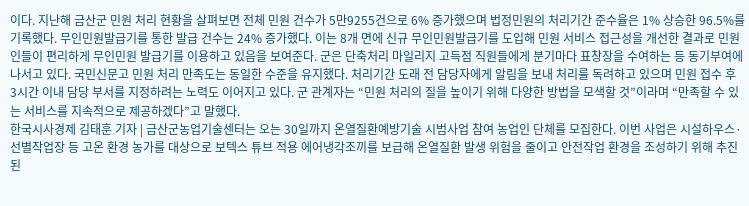이다. 지난해 금산군 민원 처리 현황을 살펴보면 전체 민원 건수가 5만9255건으로 6% 증가했으며 법정민원의 처리기간 준수율은 1% 상승한 96.5%를 기록했다. 무인민원발급기를 통한 발급 건수는 24% 증가했다. 이는 8개 면에 신규 무인민원발급기를 도입해 민원 서비스 접근성을 개선한 결과로 민원인들이 편리하게 무인민원 발급기를 이용하고 있음을 보여준다. 군은 단축처리 마일리지 고득점 직원들에게 분기마다 표창장을 수여하는 등 동기부여에 나서고 있다. 국민신문고 민원 처리 만족도는 동일한 수준을 유지했다. 처리기간 도래 전 담당자에게 알림을 보내 처리를 독려하고 있으며 민원 접수 후 3시간 이내 담당 부서를 지정하려는 노력도 이어지고 있다. 군 관계자는 “민원 처리의 질을 높이기 위해 다양한 방법을 모색할 것”이라며 “만족할 수 있는 서비스를 지속적으로 제공하겠다”고 말했다.
한국시사경제 김태훈 기자 | 금산군농업기술센터는 오는 30일까지 온열질환예방기술 시범사업 참여 농업인 단체를 모집한다. 이번 사업은 시설하우스·선별작업장 등 고온 환경 농가를 대상으로 보텍스 튜브 적용 에어냉각조끼를 보급해 온열질환 발생 위험을 줄이고 안전작업 환경을 조성하기 위해 추진된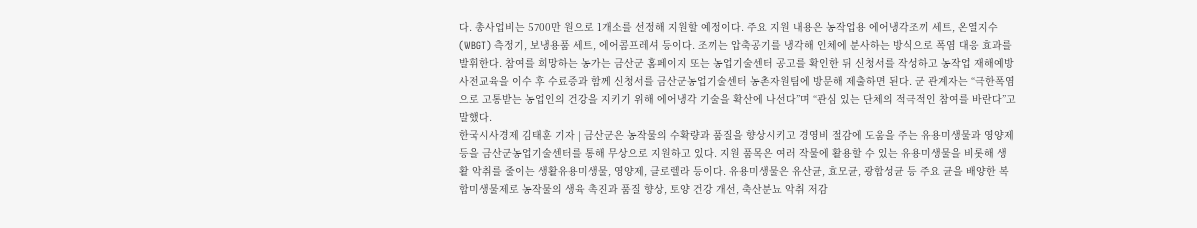다. 총사업비는 5700만 원으로 1개소를 선정해 지원할 예정이다. 주요 지원 내용은 농작업용 에어냉각조끼 세트, 온열지수(WBGT) 측정기, 보냉용품 세트, 에어콤프레셔 등이다. 조끼는 압축공기를 냉각해 인체에 분사하는 방식으로 폭염 대응 효과를 발휘한다. 참여를 희망하는 농가는 금산군 홈페이지 또는 농업기술센터 공고를 확인한 뒤 신청서를 작성하고 농작업 재해예방 사전교육을 이수 후 수료증과 함께 신청서를 금산군농업기술센터 농촌자원팀에 방문해 제출하면 된다. 군 관계자는 “극한폭염으로 고통받는 농업인의 건강을 지키기 위해 에어냉각 기술을 확산에 나선다”며 “관심 있는 단체의 적극적인 참여를 바란다”고 말했다.
한국시사경제 김태훈 기자 | 금산군은 농작물의 수확량과 품질을 향상시키고 경영비 절감에 도움을 주는 유용미생물과 영양제 등을 금산군농업기술센터를 통해 무상으로 지원하고 있다. 지원 품목은 여러 작물에 활용할 수 있는 유용미생물을 비롯해 생활 악취를 줄이는 생활유용미생물, 영양제, 클로렐라 등이다. 유용미생물은 유산균, 효모균, 광합성균 등 주요 균을 배양한 복합미생물제로 농작물의 생육 촉진과 품질 향상, 토양 건강 개선, 축산분뇨 악취 저감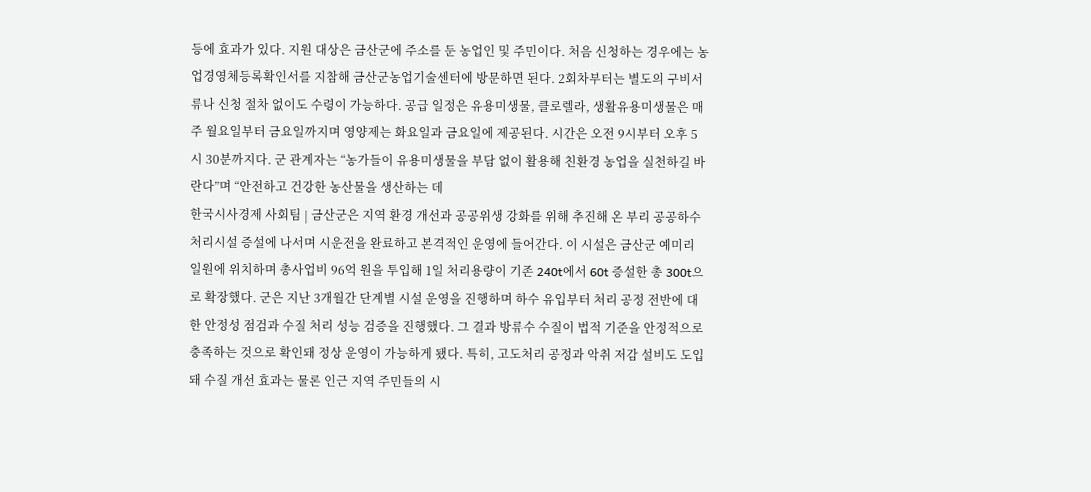등에 효과가 있다. 지원 대상은 금산군에 주소를 둔 농업인 및 주민이다. 처음 신청하는 경우에는 농업경영체등록확인서를 지참해 금산군농업기술센터에 방문하면 된다. 2회차부터는 별도의 구비서류나 신청 절차 없이도 수령이 가능하다. 공급 일정은 유용미생물, 클로렐라, 생활유용미생물은 매주 월요일부터 금요일까지며 영양제는 화요일과 금요일에 제공된다. 시간은 오전 9시부터 오후 5시 30분까지다. 군 관계자는 “농가들이 유용미생물을 부담 없이 활용해 친환경 농업을 실천하길 바란다”며 “안전하고 건강한 농산물을 생산하는 데
한국시사경제 사회팀 | 금산군은 지역 환경 개선과 공공위생 강화를 위해 추진해 온 부리 공공하수처리시설 증설에 나서며 시운전을 완료하고 본격적인 운영에 들어간다. 이 시설은 금산군 예미리 일원에 위치하며 총사업비 96억 원을 투입해 1일 처리용량이 기존 240t에서 60t 증설한 총 300t으로 확장했다. 군은 지난 3개월간 단계별 시설 운영을 진행하며 하수 유입부터 처리 공정 전반에 대한 안정성 점검과 수질 처리 성능 검증을 진행했다. 그 결과 방류수 수질이 법적 기준을 안정적으로 충족하는 것으로 확인돼 정상 운영이 가능하게 됐다. 특히, 고도처리 공정과 악취 저감 설비도 도입돼 수질 개선 효과는 물론 인근 지역 주민들의 시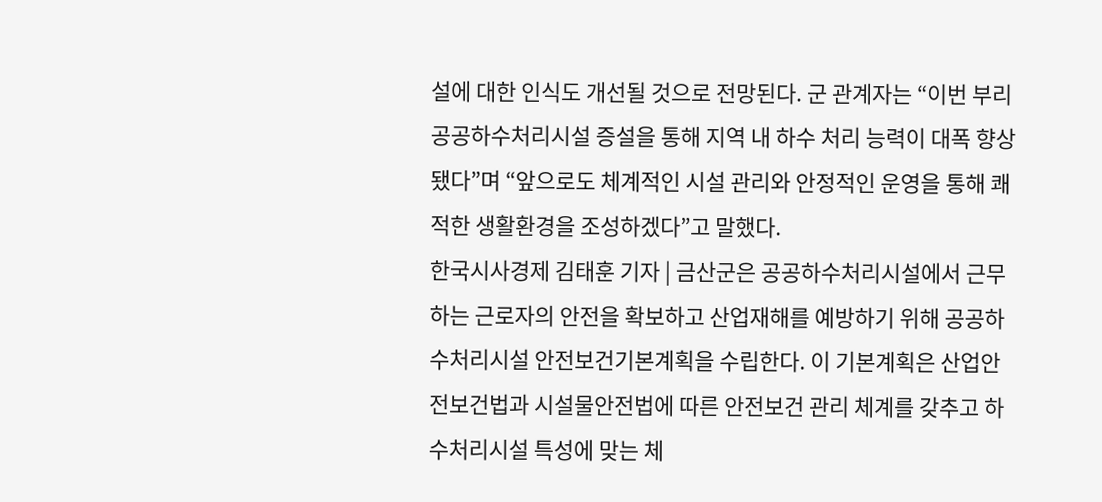설에 대한 인식도 개선될 것으로 전망된다. 군 관계자는 “이번 부리 공공하수처리시설 증설을 통해 지역 내 하수 처리 능력이 대폭 향상됐다”며 “앞으로도 체계적인 시설 관리와 안정적인 운영을 통해 쾌적한 생활환경을 조성하겠다”고 말했다.
한국시사경제 김태훈 기자 | 금산군은 공공하수처리시설에서 근무하는 근로자의 안전을 확보하고 산업재해를 예방하기 위해 공공하수처리시설 안전보건기본계획을 수립한다. 이 기본계획은 산업안전보건법과 시설물안전법에 따른 안전보건 관리 체계를 갖추고 하수처리시설 특성에 맞는 체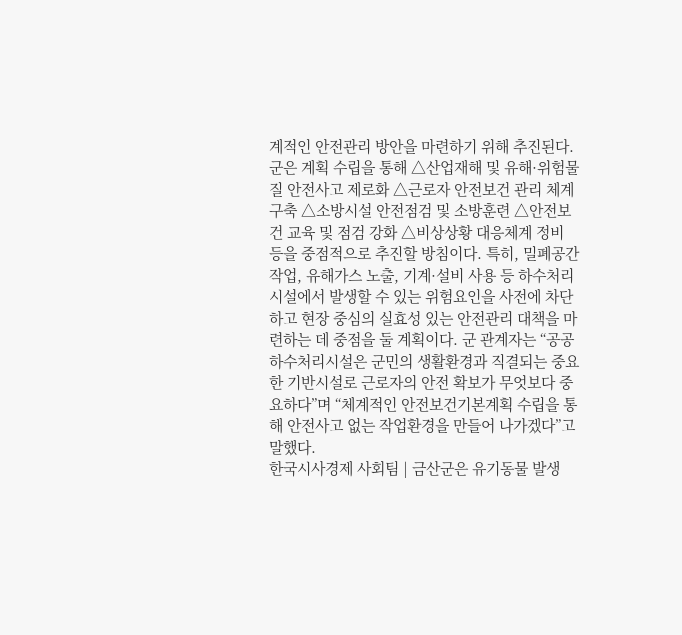계적인 안전관리 방안을 마련하기 위해 추진된다. 군은 계획 수립을 통해 △산업재해 및 유해·위험물질 안전사고 제로화 △근로자 안전보건 관리 체계 구축 △소방시설 안전점검 및 소방훈련 △안전보건 교육 및 점검 강화 △비상상황 대응체계 정비 등을 중점적으로 추진할 방침이다. 특히, 밀폐공간 작업, 유해가스 노출, 기계·설비 사용 등 하수처리시설에서 발생할 수 있는 위험요인을 사전에 차단하고 현장 중심의 실효성 있는 안전관리 대책을 마련하는 데 중점을 둘 계획이다. 군 관계자는 “공공하수처리시설은 군민의 생활환경과 직결되는 중요한 기반시설로 근로자의 안전 확보가 무엇보다 중요하다”며 “체계적인 안전보건기본계획 수립을 통해 안전사고 없는 작업환경을 만들어 나가겠다”고 말했다.
한국시사경제 사회팀 | 금산군은 유기동물 발생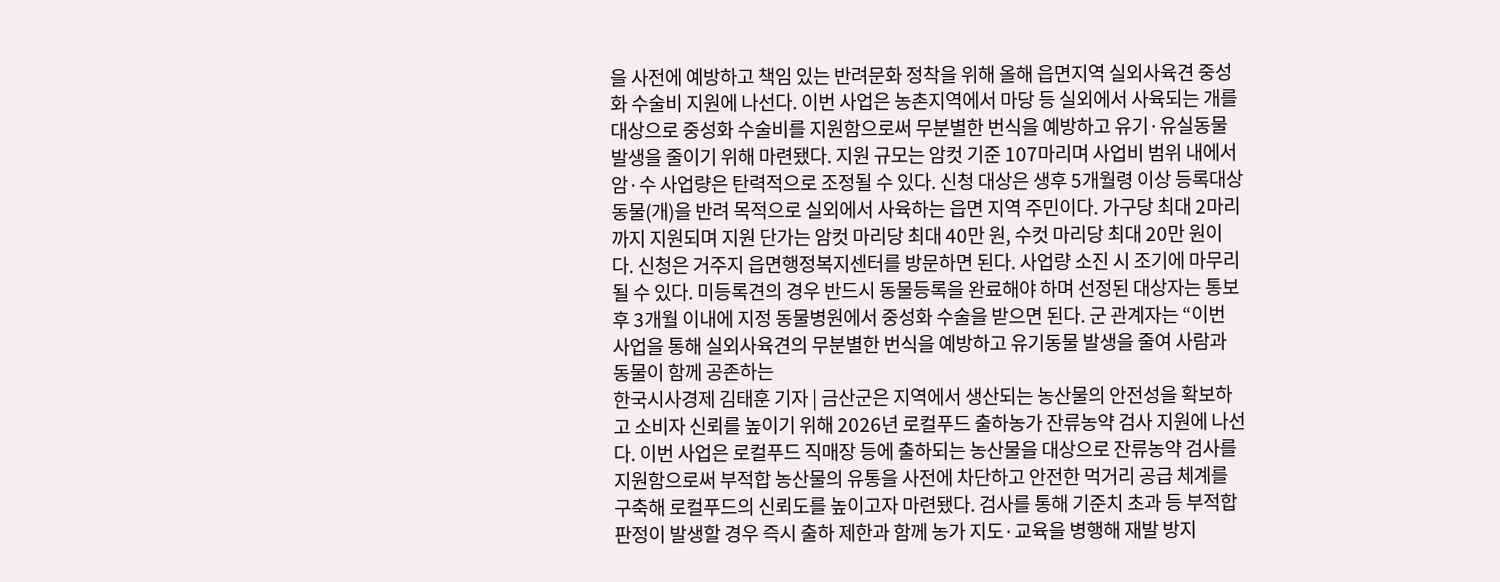을 사전에 예방하고 책임 있는 반려문화 정착을 위해 올해 읍면지역 실외사육견 중성화 수술비 지원에 나선다. 이번 사업은 농촌지역에서 마당 등 실외에서 사육되는 개를 대상으로 중성화 수술비를 지원함으로써 무분별한 번식을 예방하고 유기·유실동물 발생을 줄이기 위해 마련됐다. 지원 규모는 암컷 기준 107마리며 사업비 범위 내에서 암·수 사업량은 탄력적으로 조정될 수 있다. 신청 대상은 생후 5개월령 이상 등록대상동물(개)을 반려 목적으로 실외에서 사육하는 읍면 지역 주민이다. 가구당 최대 2마리까지 지원되며 지원 단가는 암컷 마리당 최대 40만 원, 수컷 마리당 최대 20만 원이다. 신청은 거주지 읍면행정복지센터를 방문하면 된다. 사업량 소진 시 조기에 마무리될 수 있다. 미등록견의 경우 반드시 동물등록을 완료해야 하며 선정된 대상자는 통보 후 3개월 이내에 지정 동물병원에서 중성화 수술을 받으면 된다. 군 관계자는 “이번 사업을 통해 실외사육견의 무분별한 번식을 예방하고 유기동물 발생을 줄여 사람과 동물이 함께 공존하는
한국시사경제 김태훈 기자 | 금산군은 지역에서 생산되는 농산물의 안전성을 확보하고 소비자 신뢰를 높이기 위해 2026년 로컬푸드 출하농가 잔류농약 검사 지원에 나선다. 이번 사업은 로컬푸드 직매장 등에 출하되는 농산물을 대상으로 잔류농약 검사를 지원함으로써 부적합 농산물의 유통을 사전에 차단하고 안전한 먹거리 공급 체계를 구축해 로컬푸드의 신뢰도를 높이고자 마련됐다. 검사를 통해 기준치 초과 등 부적합 판정이 발생할 경우 즉시 출하 제한과 함께 농가 지도·교육을 병행해 재발 방지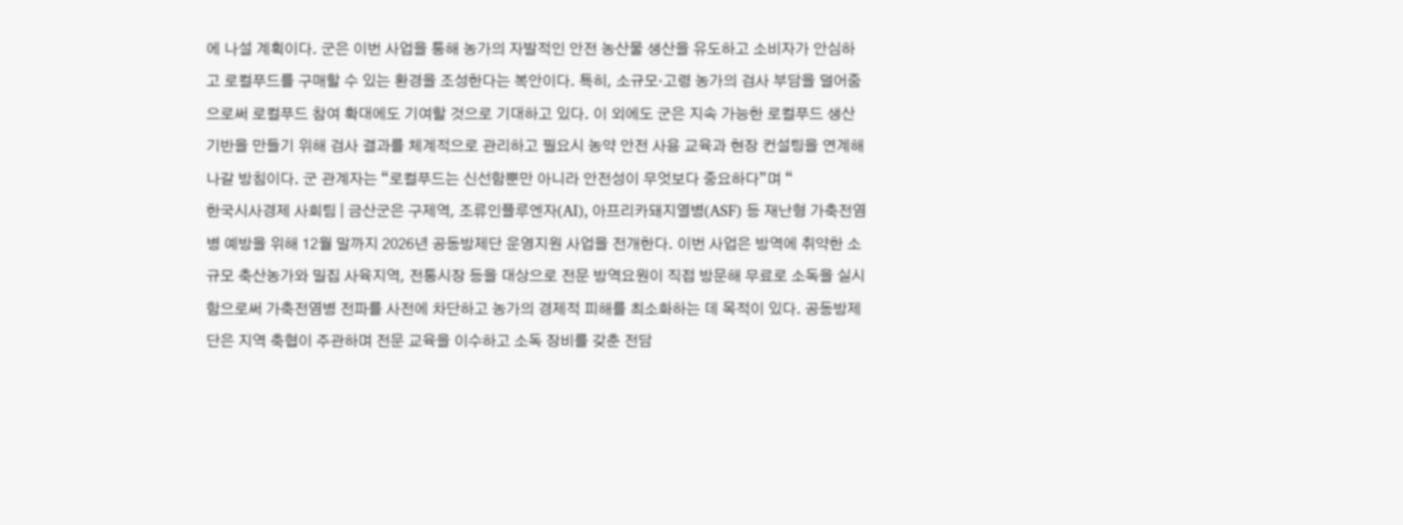에 나설 계획이다. 군은 이번 사업을 통해 농가의 자발적인 안전 농산물 생산을 유도하고 소비자가 안심하고 로컬푸드를 구매할 수 있는 환경을 조성한다는 복안이다. 특히, 소규모·고령 농가의 검사 부담을 덜어줌으로써 로컬푸드 참여 확대에도 기여할 것으로 기대하고 있다. 이 외에도 군은 지속 가능한 로컬푸드 생산 기반을 만들기 위해 검사 결과를 체계적으로 관리하고 필요시 농약 안전 사용 교육과 현장 컨설팅을 연계해 나갈 방침이다. 군 관계자는 “로컬푸드는 신선함뿐만 아니라 안전성이 무엇보다 중요하다”며 “
한국시사경제 사회팀 | 금산군은 구제역, 조류인플루엔자(AI), 아프리카돼지열병(ASF) 등 재난형 가축전염병 예방을 위해 12월 말까지 2026년 공동방제단 운영지원 사업을 전개한다. 이번 사업은 방역에 취약한 소규모 축산농가와 밀집 사육지역, 전통시장 등을 대상으로 전문 방역요원이 직접 방문해 무료로 소독을 실시함으로써 가축전염병 전파를 사전에 차단하고 농가의 경제적 피해를 최소화하는 데 목적이 있다. 공동방제단은 지역 축협이 주관하며 전문 교육을 이수하고 소독 장비를 갖춘 전담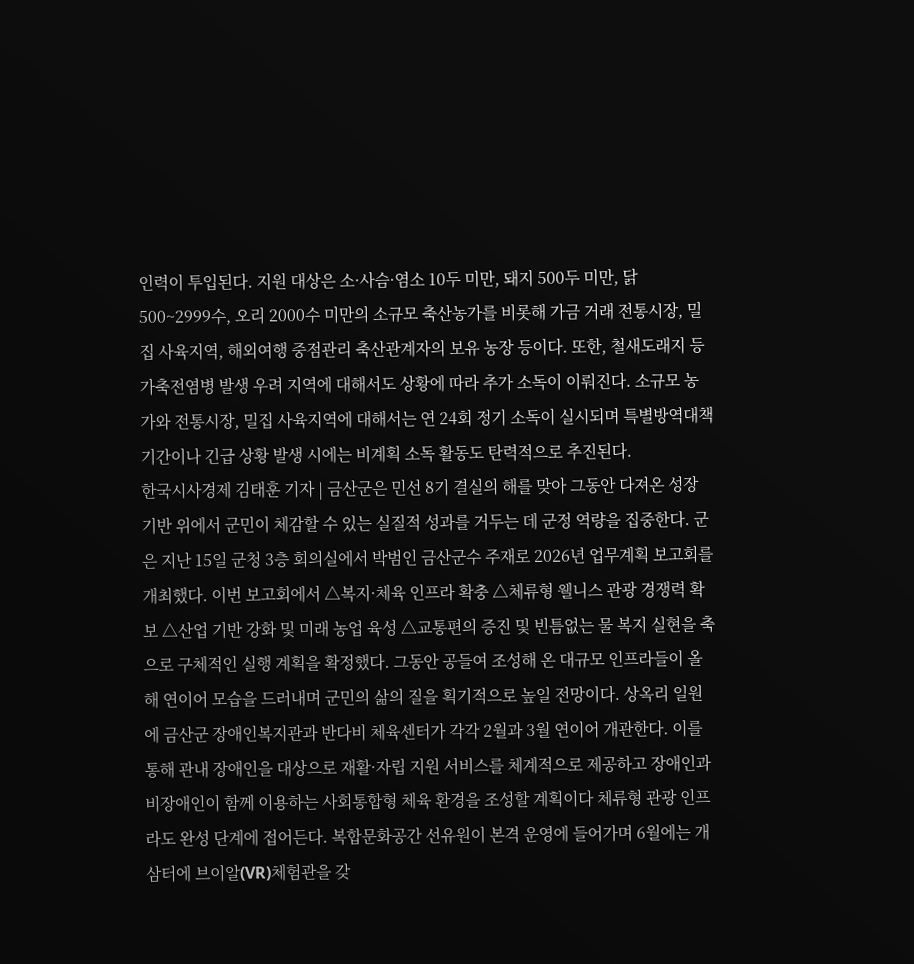인력이 투입된다. 지원 대상은 소·사슴·염소 10두 미만, 돼지 500두 미만, 닭 500~2999수, 오리 2000수 미만의 소규모 축산농가를 비롯해 가금 거래 전통시장, 밀집 사육지역, 해외여행 중점관리 축산관계자의 보유 농장 등이다. 또한, 철새도래지 등 가축전염병 발생 우려 지역에 대해서도 상황에 따라 추가 소독이 이뤄진다. 소규모 농가와 전통시장, 밀집 사육지역에 대해서는 연 24회 정기 소독이 실시되며 특별방역대책기간이나 긴급 상황 발생 시에는 비계획 소독 활동도 탄력적으로 추진된다.
한국시사경제 김태훈 기자 | 금산군은 민선 8기 결실의 해를 맞아 그동안 다져온 성장 기반 위에서 군민이 체감할 수 있는 실질적 성과를 거두는 데 군정 역량을 집중한다. 군은 지난 15일 군청 3층 회의실에서 박범인 금산군수 주재로 2026년 업무계획 보고회를 개최했다. 이번 보고회에서 △복지·체육 인프라 확충 △체류형 웰니스 관광 경쟁력 확보 △산업 기반 강화 및 미래 농업 육성 △교통편의 증진 및 빈틈없는 물 복지 실현을 축으로 구체적인 실행 계획을 확정했다. 그동안 공들여 조성해 온 대규모 인프라들이 올해 연이어 모습을 드러내며 군민의 삶의 질을 획기적으로 높일 전망이다. 상옥리 일원에 금산군 장애인복지관과 반다비 체육센터가 각각 2월과 3월 연이어 개관한다. 이를 통해 관내 장애인을 대상으로 재활·자립 지원 서비스를 체계적으로 제공하고 장애인과 비장애인이 함께 이용하는 사회통합형 체육 환경을 조성할 계획이다 체류형 관광 인프라도 완성 단계에 접어든다. 복합문화공간 선유원이 본격 운영에 들어가며 6월에는 개삼터에 브이알(VR)체험관을 갖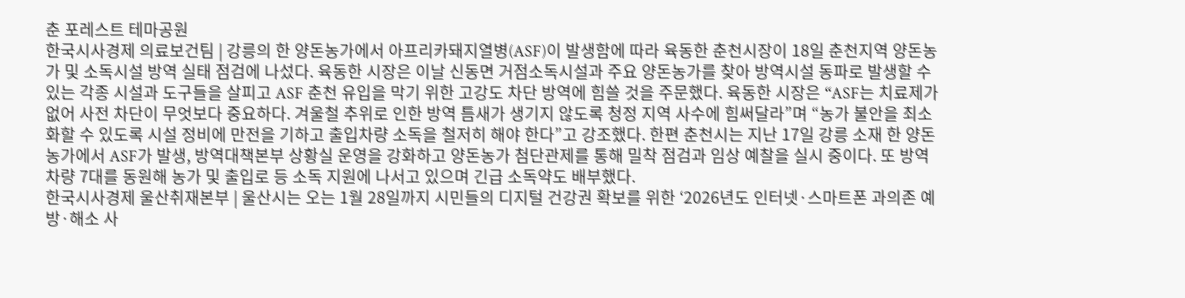춘 포레스트 테마공원
한국시사경제 의료보건팀 | 강릉의 한 양돈농가에서 아프리카돼지열병(ASF)이 발생함에 따라 육동한 춘천시장이 18일 춘천지역 양돈농가 및 소독시설 방역 실태 점검에 나섰다. 육동한 시장은 이날 신동면 거점소독시설과 주요 양돈농가를 찾아 방역시설 동파로 발생할 수 있는 각종 시설과 도구들을 살피고 ASF 춘천 유입을 막기 위한 고강도 차단 방역에 힘쓸 것을 주문했다. 육동한 시장은 “ASF는 치료제가 없어 사전 차단이 무엇보다 중요하다. 겨울철 추위로 인한 방역 틈새가 생기지 않도록 청정 지역 사수에 힘써달라”며 “농가 불안을 최소화할 수 있도록 시설 정비에 만전을 기하고 출입차량 소독을 철저히 해야 한다”고 강조했다. 한편 춘천시는 지난 17일 강릉 소재 한 양돈농가에서 ASF가 발생, 방역대책본부 상황실 운영을 강화하고 양돈농가 첨단관제를 통해 밀착 점검과 임상 예찰을 실시 중이다. 또 방역차량 7대를 동원해 농가 및 출입로 등 소독 지원에 나서고 있으며 긴급 소독약도 배부했다.
한국시사경제 울산취재본부 | 울산시는 오는 1월 28일까지 시민들의 디지털 건강권 확보를 위한 ‘2026년도 인터넷·스마트폰 과의존 예방·해소 사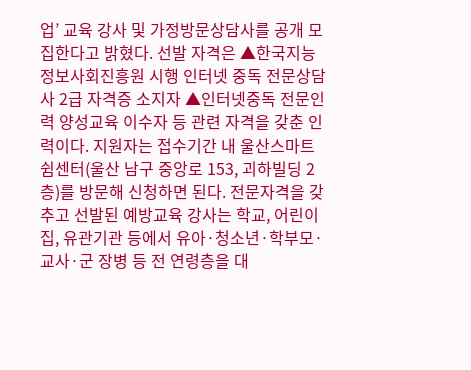업’ 교육 강사 및 가정방문상담사를 공개 모집한다고 밝혔다. 선발 자격은 ▲한국지능정보사회진흥원 시행 인터넷 중독 전문상담사 2급 자격증 소지자 ▲인터넷중독 전문인력 양성교육 이수자 등 관련 자격을 갖춘 인력이다. 지원자는 접수기간 내 울산스마트쉼센터(울산 남구 중앙로 153, 괴하빌딩 2층)를 방문해 신청하면 된다. 전문자격을 갖추고 선발된 예방교육 강사는 학교, 어린이집, 유관기관 등에서 유아·청소년·학부모·교사·군 장병 등 전 연령층을 대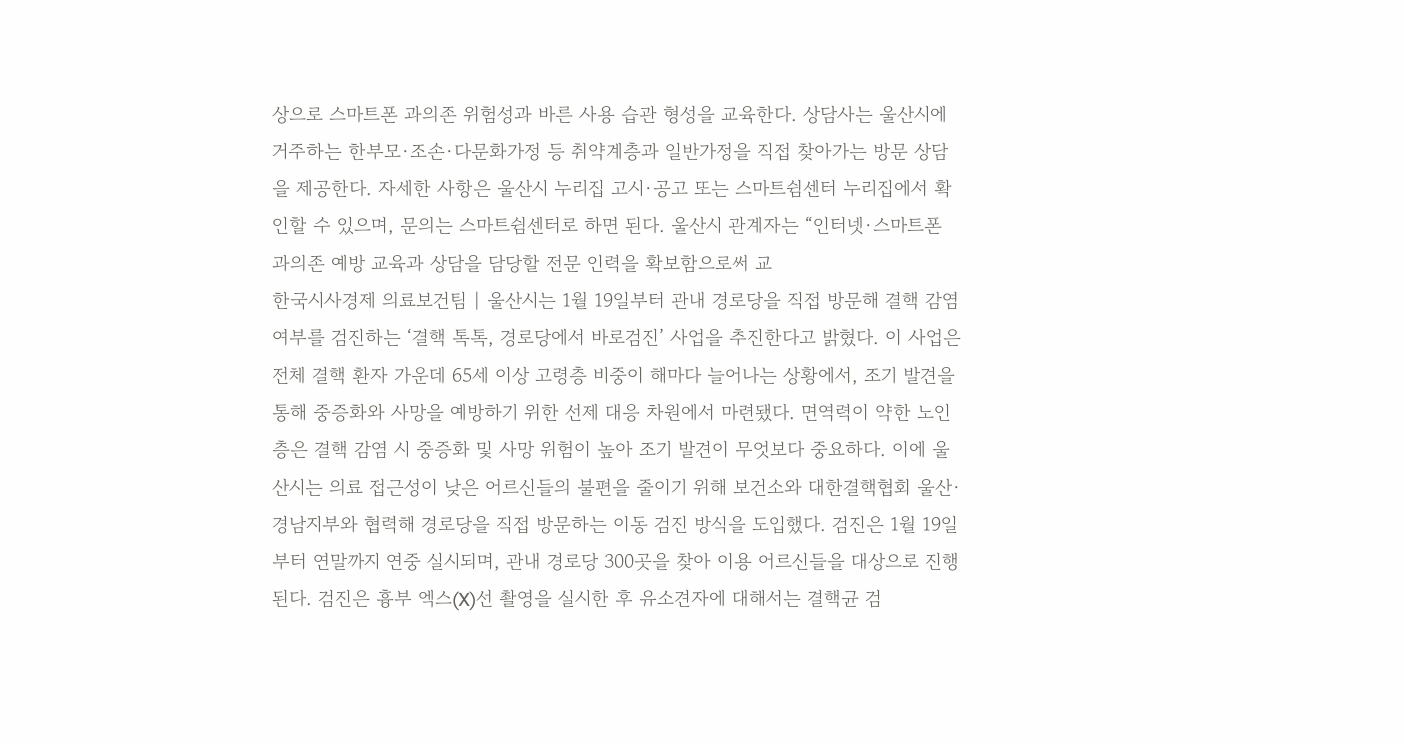상으로 스마트폰 과의존 위험성과 바른 사용 습관 형성을 교육한다. 상담사는 울산시에 거주하는 한부모·조손·다문화가정 등 취약계층과 일반가정을 직접 찾아가는 방문 상담을 제공한다. 자세한 사항은 울산시 누리집 고시·공고 또는 스마트쉼센터 누리집에서 확인할 수 있으며, 문의는 스마트쉼센터로 하면 된다. 울산시 관계자는 “인터넷·스마트폰 과의존 예방 교육과 상담을 담당할 전문 인력을 확보함으로써 교
한국시사경제 의료보건팀 | 울산시는 1월 19일부터 관내 경로당을 직접 방문해 결핵 감염 여부를 검진하는 ‘결핵 톡톡, 경로당에서 바로검진’ 사업을 추진한다고 밝혔다. 이 사업은 전체 결핵 환자 가운데 65세 이상 고령층 비중이 해마다 늘어나는 상황에서, 조기 발견을 통해 중증화와 사망을 예방하기 위한 선제 대응 차원에서 마련됐다. 면역력이 약한 노인층은 결핵 감염 시 중증화 및 사망 위험이 높아 조기 발견이 무엇보다 중요하다. 이에 울산시는 의료 접근성이 낮은 어르신들의 불편을 줄이기 위해 보건소와 대한결핵협회 울산·경남지부와 협력해 경로당을 직접 방문하는 이동 검진 방식을 도입했다. 검진은 1월 19일부터 연말까지 연중 실시되며, 관내 경로당 300곳을 찾아 이용 어르신들을 대상으로 진행된다. 검진은 흉부 엑스(X)선 촬영을 실시한 후 유소견자에 대해서는 결핵균 검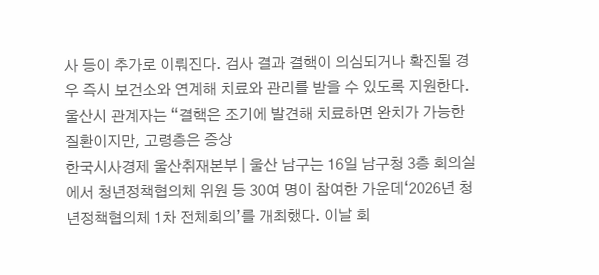사 등이 추가로 이뤄진다. 검사 결과 결핵이 의심되거나 확진될 경우 즉시 보건소와 연계해 치료와 관리를 받을 수 있도록 지원한다. 울산시 관계자는 “결핵은 조기에 발견해 치료하면 완치가 가능한 질환이지만, 고령층은 증상
한국시사경제 울산취재본부 | 울산 남구는 16일 남구청 3층 회의실에서 청년정책협의체 위원 등 30여 명이 참여한 가운데‘2026년 청년정책협의체 1차 전체회의’를 개최했다. 이날 회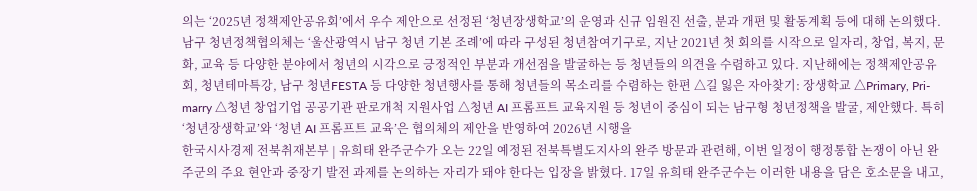의는 ‘2025년 정책제안공유회’에서 우수 제안으로 선정된 ‘청년장생학교’의 운영과 신규 임원진 선출, 분과 개편 및 활동계획 등에 대해 논의했다. 남구 청년정책협의체는 ‘울산광역시 남구 청년 기본 조례’에 따라 구성된 청년참여기구로, 지난 2021년 첫 회의를 시작으로 일자리, 창업, 복지, 문화, 교육 등 다양한 분야에서 청년의 시각으로 긍정적인 부분과 개선점을 발굴하는 등 청년들의 의견을 수렴하고 있다. 지난해에는 정책제안공유회, 청년테마특강, 남구 청년FESTA 등 다양한 청년행사를 통해 청년들의 목소리를 수렴하는 한편 △길 잃은 자아찾기: 장생학교 △Primary, Pri-marry △청년 창업기업 공공기관 판로개척 지원사업 △청년 AI 프롬프트 교육지원 등 청년이 중심이 되는 남구형 청년정책을 발굴, 제안했다. 특히 ‘청년장생학교’와 ‘청년 AI 프롬프트 교육’은 협의체의 제안을 반영하여 2026년 시행을
한국시사경제 전북취재본부 | 유희태 완주군수가 오는 22일 예정된 전북특별도지사의 완주 방문과 관련해, 이번 일정이 행정통합 논쟁이 아닌 완주군의 주요 현안과 중장기 발전 과제를 논의하는 자리가 돼야 한다는 입장을 밝혔다. 17일 유희태 완주군수는 이러한 내용을 담은 호소문을 내고,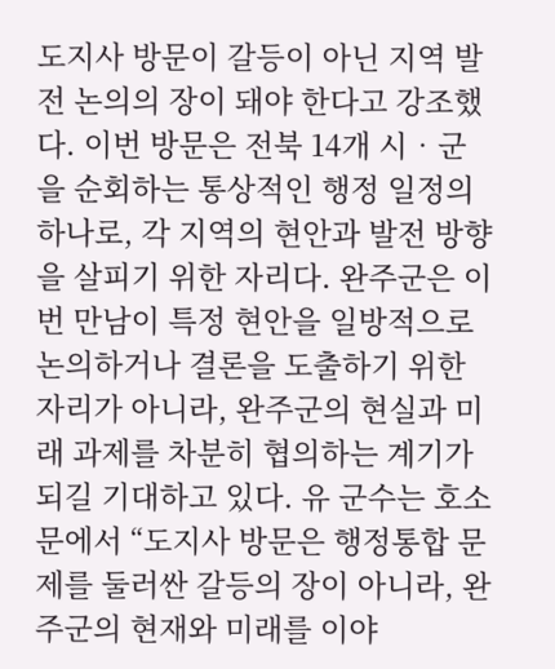도지사 방문이 갈등이 아닌 지역 발전 논의의 장이 돼야 한다고 강조했다. 이번 방문은 전북 14개 시‧군을 순회하는 통상적인 행정 일정의 하나로, 각 지역의 현안과 발전 방향을 살피기 위한 자리다. 완주군은 이번 만남이 특정 현안을 일방적으로 논의하거나 결론을 도출하기 위한 자리가 아니라, 완주군의 현실과 미래 과제를 차분히 협의하는 계기가 되길 기대하고 있다. 유 군수는 호소문에서 “도지사 방문은 행정통합 문제를 둘러싼 갈등의 장이 아니라, 완주군의 현재와 미래를 이야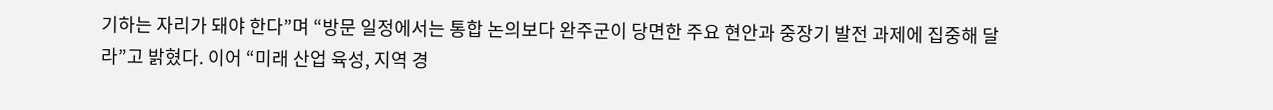기하는 자리가 돼야 한다”며 “방문 일정에서는 통합 논의보다 완주군이 당면한 주요 현안과 중장기 발전 과제에 집중해 달라”고 밝혔다. 이어 “미래 산업 육성, 지역 경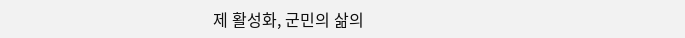제 활성화, 군민의 삶의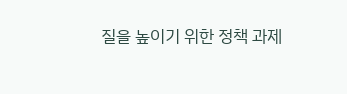질을 높이기 위한 정책 과제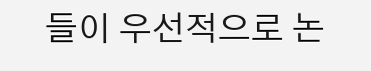들이 우선적으로 논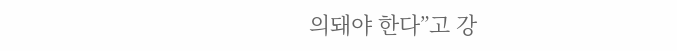의돼야 한다”고 강